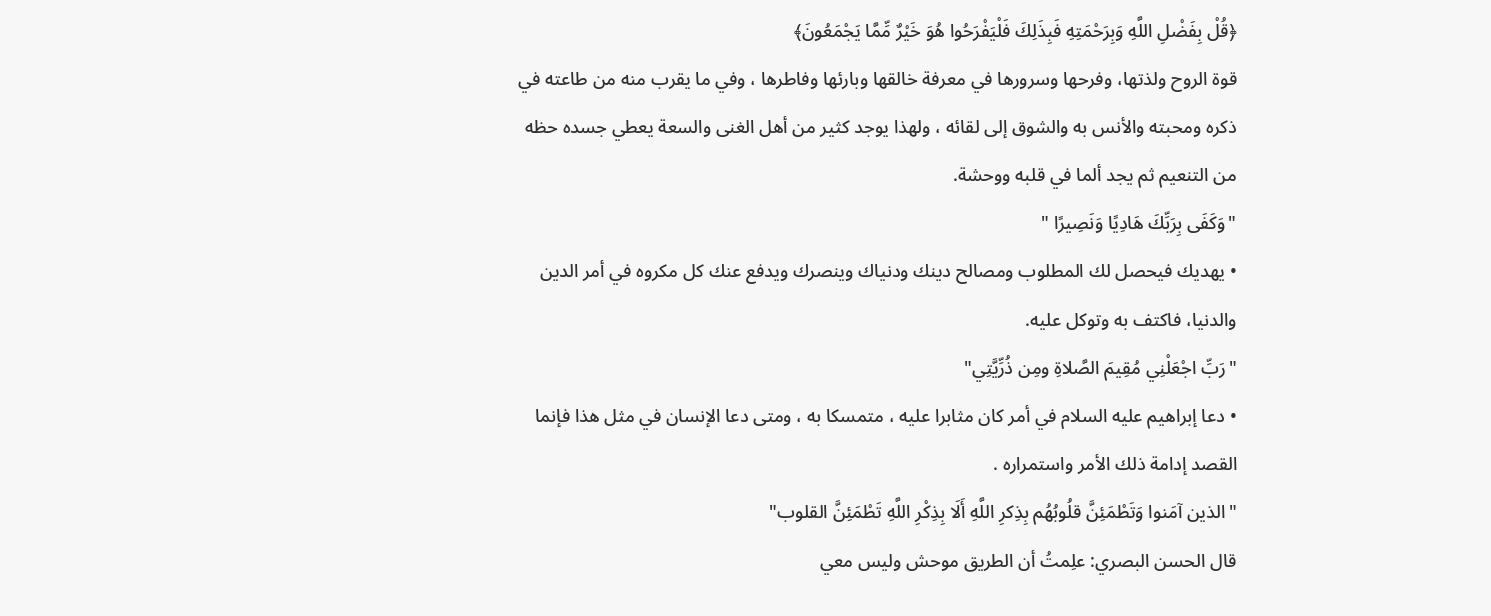﴿قُلْ بِفَضْلِ اللَّهِ وَبِرَحْمَتِهِ فَبِذَلِكَ فَلْيَفْرَحُوا هُوَ خَيْرٌ مِّمَّا يَجْمَعُونَ﴾
قوة الروح ولذتها، وفرحها وسرورها في معرفة خالقها وبارئها وفاطرها ، وفي ما يقرب منه من طاعته في ذكره ومحبته والأنس به والشوق إلى لقائه ، ولهذا يوجد كثير من أهل الغنى والسعة يعطي جسده حظه من التنعيم ثم يجد ألما في قلبه ووحشة.
"وَكَفَى بِرَبِّكَ هَادِيًا وَنَصِيرًا "
• يهديك فيحصل لك المطلوب ومصالح دينك ودنياك وينصرك ويدفع عنك كل مكروه في أمر الدين والدنيا، فاكتف به وتوكل عليه.
"رَبِّ اجْعَلْنِي مُقِيمَ الصَّلاةِ ومِن ذُرِّيَّتِي"
• دعا إبراهيم عليه السلام في أمر كان مثابرا عليه ، متمسكا به ، ومتى دعا الإنسان في مثل هذا فإنما القصد إدامة ذلك الأمر واستمراره .
"الذين آمَنوا وَتَطْمَئِنَّ قلُوبُهُم بِذِكرِ اللَّهِ أَلَا بِذِكْرِ اللَّهِ تَطْمَئِنَّ القلوب"
قال الحسن البصري: علِمتُ أن الطريق موحش وليس معي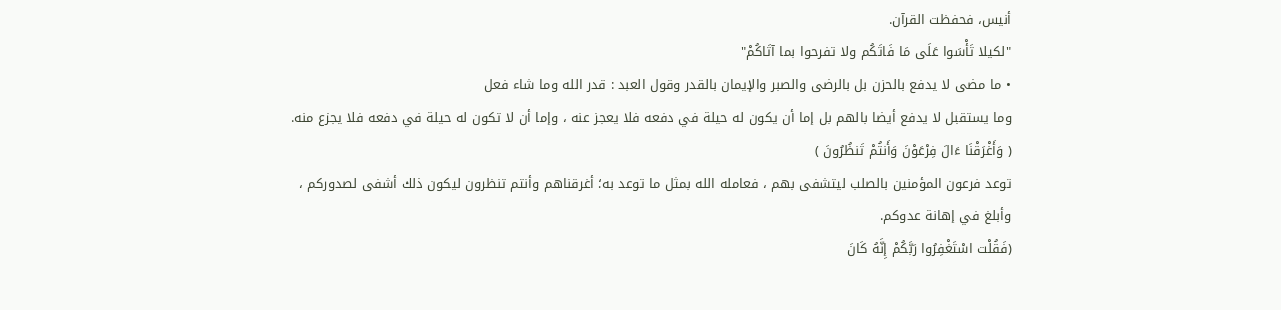أنيس، فحفظت القرآن.
"لكيلا تَأْسَوا عَلَى مَا فَاتَكُم ولا تفرحوا بما آتَاكُمْ"
• ما مضى لا يدفع بالحزن بل بالرضى والصبر والإيمان بالقدر وقول العبد : قدر الله وما شاء فعل
وما يستقبل لا يدفع أيضا بالهم بل إما أن يكون له حيلة في دفعه فلا يعجز عنه ، وإما أن لا تكون له حيلة في دفعه فلا يجزع منه.
( وَأَغْرَقْنَا ءَالَ فِرْعَوْنَ وَأَنتُمْ تَنظُرُونَ )
توعد فرعون المؤمنين بالصلب ليتشفى بهم ، فعامله الله بمثل ما توعد به؛ أغرقناهم وأنتم تنظرون ليكون ذلك أشفى لصدوركم ، وأبلغ في إهانة عدوكم.
(فَقُلْت اسْتَغْفِرُوا رَبَّكُمْ إِنَّهُ كَانَ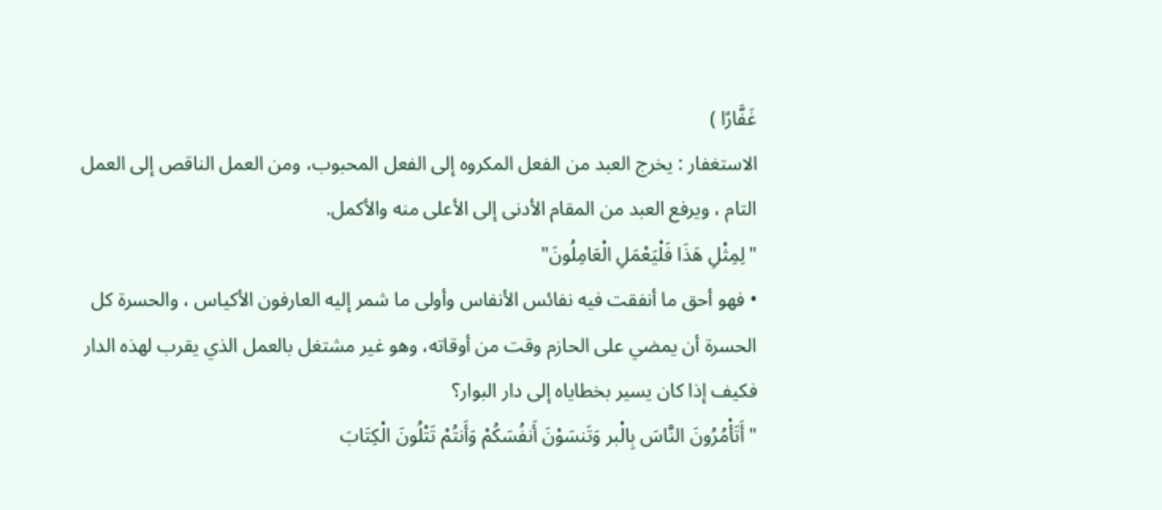غَفَّارًا )
الاستغفار : يخرج العبد من الفعل المكروه إلى الفعل المحبوب، ومن العمل الناقص إلى العمل التام ، ويرفع العبد من المقام الأدنى إلى الأعلى منه والأكمل.
"لِمِثْلِ هَذَا فَلْيَعْمَلِ الْعَامِلُونَ"
• فهو أحق ما أنفقت فيه نفائس الأنفاس وأولى ما شمر إليه العارفون الأكياس ، والحسرة كل الحسرة أن يمضي على الحازم وقت من أوقاته، وهو غير مشتغل بالعمل الذي يقرب لهذه الدار
فكيف إذا كان يسير بخطاياه إلى دار البوار؟
"أَتَأْمُرُونَ النَّاسَ بِالْبر وَتَنسَوْنَ أَنفُسَكُمْ وَأَنتُمْ تَتْلُونَ الْكِتَابَ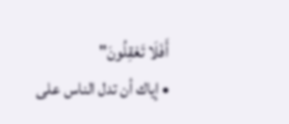أَفَلَا تَعْقِلُونَ"
• إياك أن تدل الناس على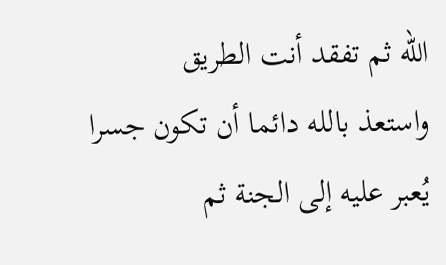الله ثم تفقد أنت الطريق
واستعذ بالله دائما أن تكون جسرا يُعبر عليه إلى الجنة ثم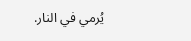يُرمي في النار.